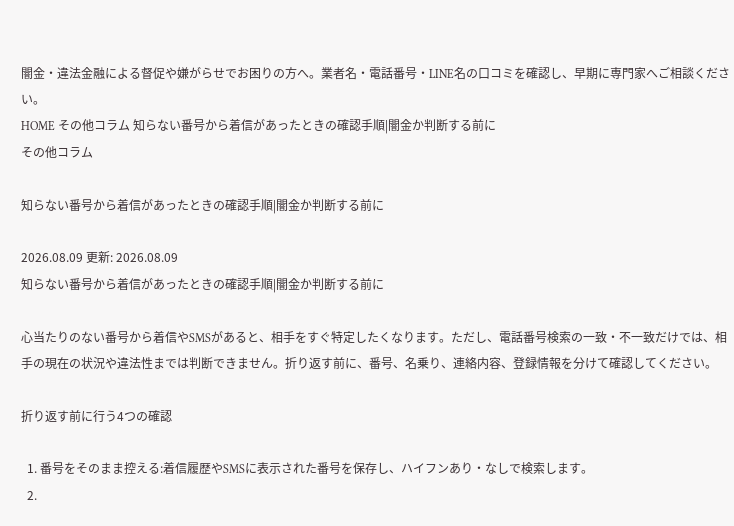闇金・違法金融による督促や嫌がらせでお困りの方へ。業者名・電話番号・LINE名の口コミを確認し、早期に専門家へご相談ください。
HOME その他コラム 知らない番号から着信があったときの確認手順|闇金か判断する前に
その他コラム

知らない番号から着信があったときの確認手順|闇金か判断する前に

2026.08.09 更新: 2026.08.09
知らない番号から着信があったときの確認手順|闇金か判断する前に

心当たりのない番号から着信やSMSがあると、相手をすぐ特定したくなります。ただし、電話番号検索の一致・不一致だけでは、相手の現在の状況や違法性までは判断できません。折り返す前に、番号、名乗り、連絡内容、登録情報を分けて確認してください。

折り返す前に行う4つの確認

  1. 番号をそのまま控える:着信履歴やSMSに表示された番号を保存し、ハイフンあり・なしで検索します。
  2.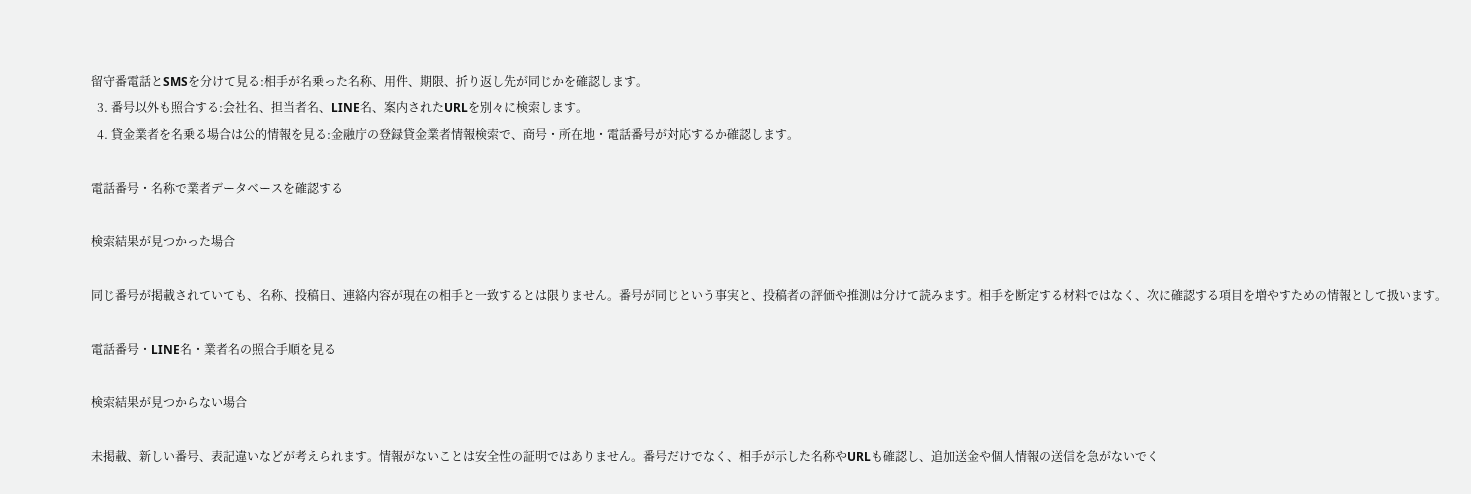留守番電話とSMSを分けて見る:相手が名乗った名称、用件、期限、折り返し先が同じかを確認します。
  3. 番号以外も照合する:会社名、担当者名、LINE名、案内されたURLを別々に検索します。
  4. 貸金業者を名乗る場合は公的情報を見る:金融庁の登録貸金業者情報検索で、商号・所在地・電話番号が対応するか確認します。

電話番号・名称で業者データベースを確認する

検索結果が見つかった場合

同じ番号が掲載されていても、名称、投稿日、連絡内容が現在の相手と一致するとは限りません。番号が同じという事実と、投稿者の評価や推測は分けて読みます。相手を断定する材料ではなく、次に確認する項目を増やすための情報として扱います。

電話番号・LINE名・業者名の照合手順を見る

検索結果が見つからない場合

未掲載、新しい番号、表記違いなどが考えられます。情報がないことは安全性の証明ではありません。番号だけでなく、相手が示した名称やURLも確認し、追加送金や個人情報の送信を急がないでく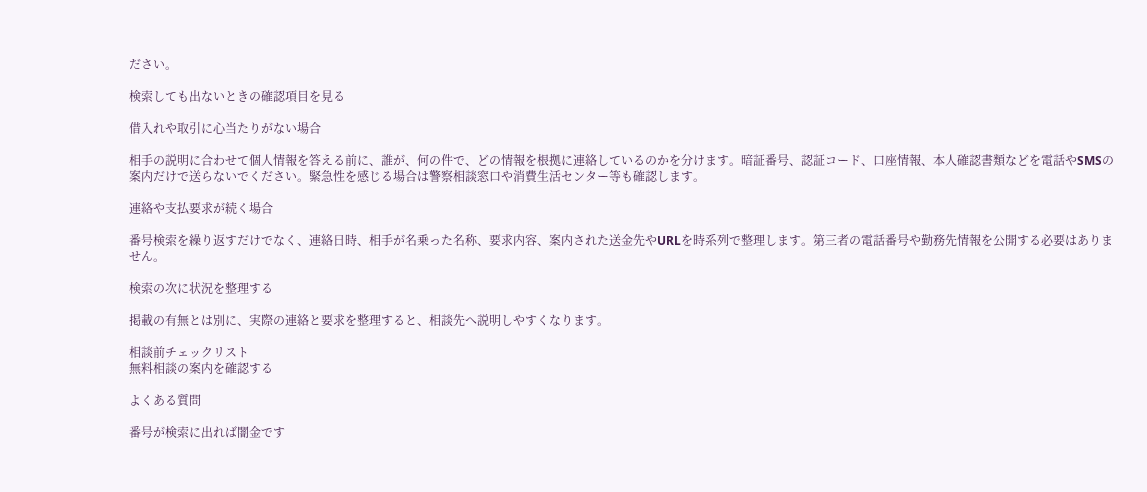ださい。

検索しても出ないときの確認項目を見る

借入れや取引に心当たりがない場合

相手の説明に合わせて個人情報を答える前に、誰が、何の件で、どの情報を根拠に連絡しているのかを分けます。暗証番号、認証コード、口座情報、本人確認書類などを電話やSMSの案内だけで送らないでください。緊急性を感じる場合は警察相談窓口や消費生活センター等も確認します。

連絡や支払要求が続く場合

番号検索を繰り返すだけでなく、連絡日時、相手が名乗った名称、要求内容、案内された送金先やURLを時系列で整理します。第三者の電話番号や勤務先情報を公開する必要はありません。

検索の次に状況を整理する

掲載の有無とは別に、実際の連絡と要求を整理すると、相談先へ説明しやすくなります。

相談前チェックリスト
無料相談の案内を確認する

よくある質問

番号が検索に出れば闇金です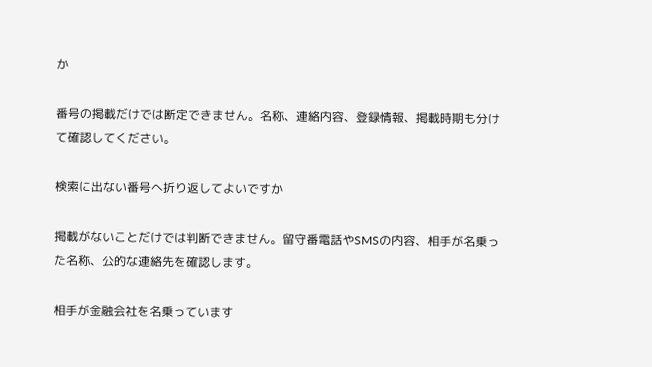か

番号の掲載だけでは断定できません。名称、連絡内容、登録情報、掲載時期も分けて確認してください。

検索に出ない番号へ折り返してよいですか

掲載がないことだけでは判断できません。留守番電話やSMSの内容、相手が名乗った名称、公的な連絡先を確認します。

相手が金融会社を名乗っています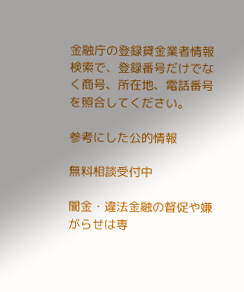金融庁の登録貸金業者情報検索で、登録番号だけでなく商号、所在地、電話番号を照合してください。

参考にした公的情報

無料相談受付中

闇金・違法金融の督促や嫌がらせは専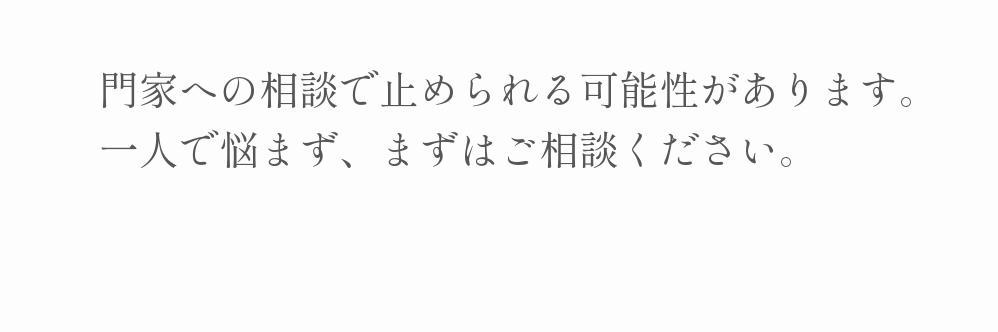門家への相談で止められる可能性があります。
一人で悩まず、まずはご相談ください。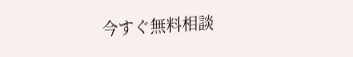今すぐ無料相談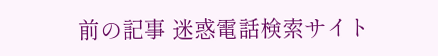前の記事 迷惑電話検索サイト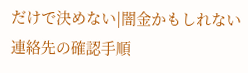だけで決めない|闇金かもしれない連絡先の確認手順